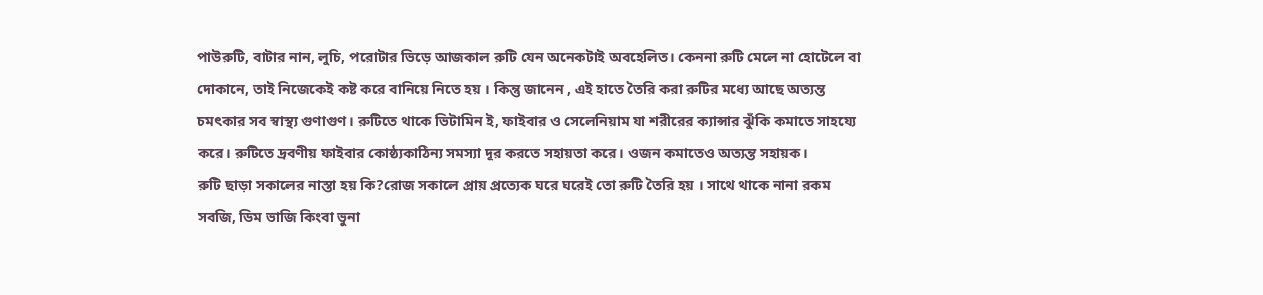পাউরুটি, বাটার নান, লুচি, পরোটার ভিড়ে আজকাল রুটি যেন অনেকটাই অবহেলিত। কেননা রুটি মেলে না হোটেলে বা দোকানে, তাই নিজেকেই কষ্ট করে বানিয়ে নিতে হয় । কিন্তু জানেন , এই হাতে তৈরি করা রুটির মধ্যে আছে অত্যন্ত চমৎকার সব স্বাস্থ্য গুণাগুণ। রুটিতে থাকে ভিটামিন ই, ফাইবার ও সেলেনিয়াম যা শরীরের ক্যান্সার ঝুঁকি কমাতে সাহয্যে করে। রুটিতে দ্রবণীয় ফাইবার কোষ্ঠ্যকাঠিন্য সমস্যা দূর করতে সহায়তা করে। ওজন কমাতেও অত্যন্ত সহায়ক।
রুটি ছাড়া সকালের নাস্তা হয় কি?রোজ সকালে প্রায় প্রত্যেক ঘরে ঘরেই তো রুটি তৈরি হয় । সাথে থাকে নানা রকম সবজি, ডিম ভাজি কিংবা ভুনা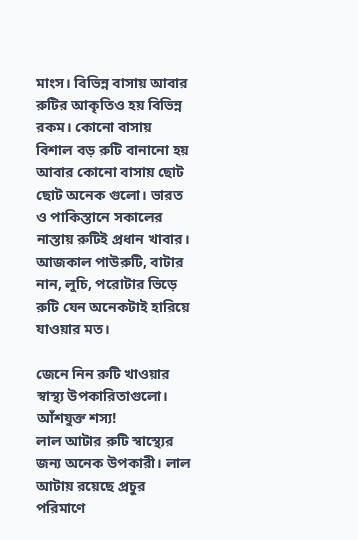মাংস। বিভিন্ন বাসায় আবার রুটির আকৃতিও হয় বিভিন্ন রকম। কোনো বাসায় বিশাল বড় রুটি বানানো হয় আবার কোনো বাসায় ছোট ছোট অনেক গুলো। ভারত ও পাকিস্তানে সকালের নাস্তায় রুটিই প্রধান খাবার। আজকাল পাউরুটি, বাটার নান, লুচি, পরোটার ভিড়ে রুটি যেন অনেকটাই হারিয়ে যাওয়ার মত।

জেনে নিন রুটি খাওয়ার স্বাস্থ্য উপকারিতাগুলো।
আঁশযুক্ত শস্য!
লাল আটার রুটি স্বাস্থ্যের জন্য অনেক উপকারী। লাল আটায় রয়েছে প্রচুর পরিমাণে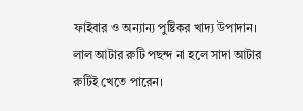ফাইবার ও অন্যান্য পুষ্টিকর খাদ্য উপাদান। লাল আটার রুটি পছন্দ না হলে সাদা আটার রুটিই খেতে পারেন।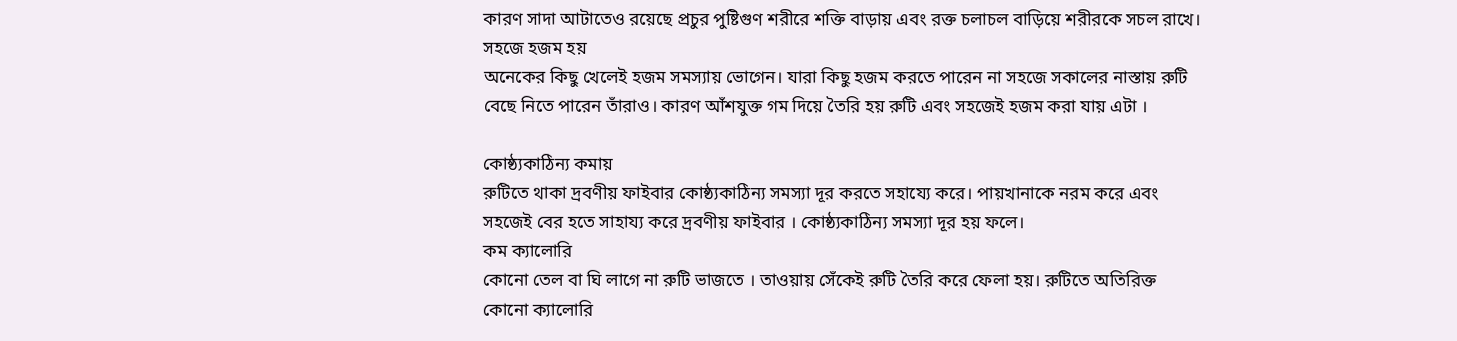কারণ সাদা আটাতেও রয়েছে প্রচুর পুষ্টিগুণ শরীরে শক্তি বাড়ায় এবং রক্ত চলাচল বাড়িয়ে শরীরকে সচল রাখে।
সহজে হজম হয়
অনেকের কিছু খেলেই হজম সমস্যায় ভোগেন। যারা কিছু হজম করতে পারেন না সহজে সকালের নাস্তায় রুটি বেছে নিতে পারেন তাঁরাও। কারণ আঁশযুক্ত গম দিয়ে তৈরি হয় রুটি এবং সহজেই হজম করা যায় এটা ।

কোষ্ঠ্যকাঠিন্য কমায়
রুটিতে থাকা দ্রবণীয় ফাইবার কোষ্ঠ্যকাঠিন্য সমস্যা দূর করতে সহায্যে করে। পায়খানাকে নরম করে এবং সহজেই বের হতে সাহায্য করে দ্রবণীয় ফাইবার । কোষ্ঠ্যকাঠিন্য সমস্যা দূর হয় ফলে।
কম ক্যালোরি
কোনো তেল বা ঘি লাগে না রুটি ভাজতে । তাওয়ায় সেঁকেই রুটি তৈরি করে ফেলা হয়। রুটিতে অতিরিক্ত কোনো ক্যালোরি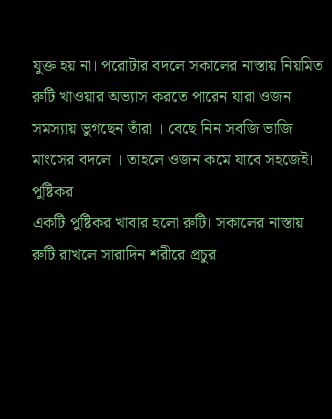যুক্ত হয় না। পরোটার বদলে সকালের নাস্তায় নিয়মিত রুটি খাওয়ার অভ্যাস করতে পারেন যারা ওজন সমস্যায় ভুগছেন তাঁরা । বেছে নিন সবজি ভাজি মাংসের বদলে । তাহলে ওজন কমে যাবে সহজেই।
পুষ্টিকর
একটি পুষ্টিকর খাবার হলো রুটি। সকালের নাস্তায় রুটি রাখলে সারাদিন শরীরে প্রচুর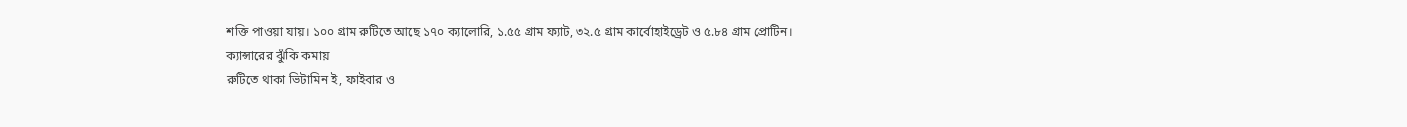শক্তি পাওয়া যায়। ১০০ গ্রাম রুটিতে আছে ১৭০ ক্যালোরি, ১.৫৫ গ্রাম ফ্যাট, ৩২.৫ গ্রাম কার্বোহাইড্রেট ও ৫.৮৪ গ্রাম প্রোটিন।
ক্যান্সারের ঝুঁকি কমায়
রুটিতে থাকা ভিটামিন ই, ফাইবার ও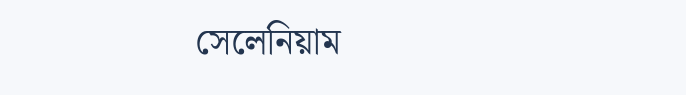সেলেনিয়াম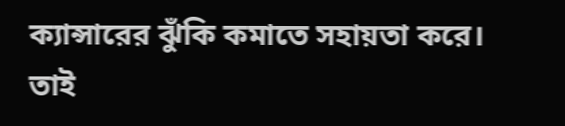ক্যান্সারের ঝুঁকি কমাতে সহায়তা করে। তাই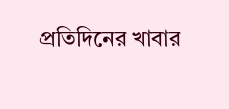প্রতিদিনের খাবার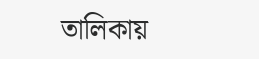তালিকায়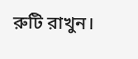রুটি রাখুন।